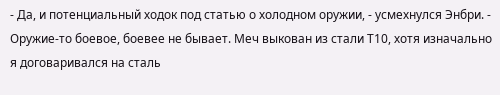- Да, и потенциальный ходок под статью о холодном оружии, - усмехнулся Энбри. - Оружие-то боевое, боевее не бывает. Меч выкован из стали Т10, хотя изначально я договаривался на сталь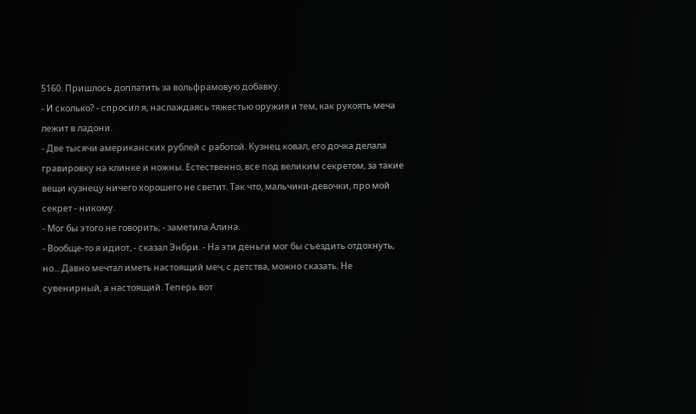5160. Пришлось доплатить за вольфрамовую добавку.
- И сколько? - спросил я, наслаждаясь тяжестью оружия и тем, как рукоять меча лежит в ладони.
- Две тысячи американских рублей с работой. Кузнец ковал, его дочка делала гравировку на клинке и ножны. Естественно, все под великим секретом, за такие вещи кузнецу ничего хорошего не светит. Так что, мальчики-девочки, про мой секрет - никому.
- Мог бы этого не говорить, - заметила Алина.
- Вообще-то я идиот, - сказал Энбри. - На эти деньги мог бы съездить отдохнуть, но... Давно мечтал иметь настоящий меч, с детства, можно сказать. Не сувенирный, а настоящий. Теперь вот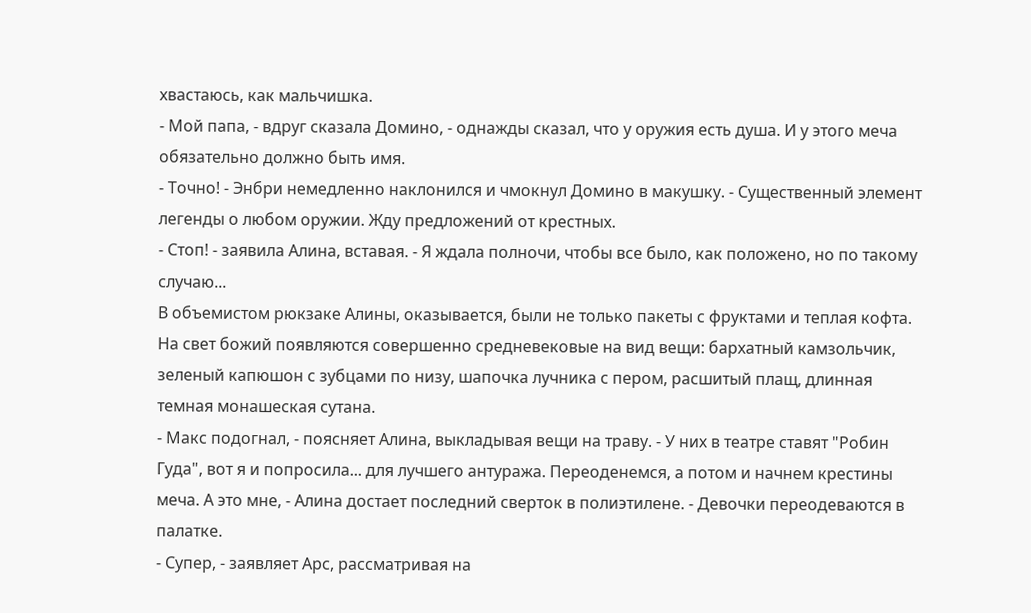хвастаюсь, как мальчишка.
- Мой папа, - вдруг сказала Домино, - однажды сказал, что у оружия есть душа. И у этого меча обязательно должно быть имя.
- Точно! - Энбри немедленно наклонился и чмокнул Домино в макушку. - Существенный элемент легенды о любом оружии. Жду предложений от крестных.
- Стоп! - заявила Алина, вставая. - Я ждала полночи, чтобы все было, как положено, но по такому случаю...
В объемистом рюкзаке Алины, оказывается, были не только пакеты с фруктами и теплая кофта. На свет божий появляются совершенно средневековые на вид вещи: бархатный камзольчик, зеленый капюшон с зубцами по низу, шапочка лучника с пером, расшитый плащ, длинная темная монашеская сутана.
- Макс подогнал, - поясняет Алина, выкладывая вещи на траву. - У них в театре ставят "Робин Гуда", вот я и попросила... для лучшего антуража. Переоденемся, а потом и начнем крестины меча. А это мне, - Алина достает последний сверток в полиэтилене. - Девочки переодеваются в палатке.
- Супер, - заявляет Арс, рассматривая на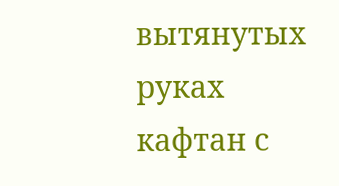вытянутых руках кафтан с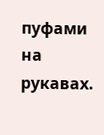пуфами на рукавах.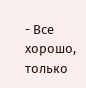- Все хорошо, только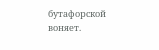бутафорской воняет.